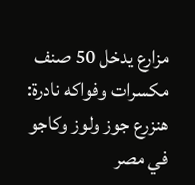مزارع يدخل 50 صنف مكسرات وفواكه نادرة: هنزرع جوز ولوز وكاجو في مصر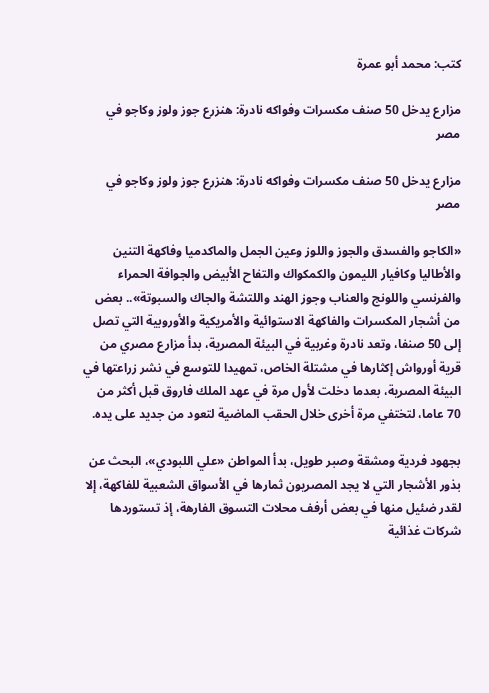كتب: محمد أبو عمرة

مزارع يدخل 50 صنف مكسرات وفواكه نادرة: هنزرع جوز ولوز وكاجو في مصر

مزارع يدخل 50 صنف مكسرات وفواكه نادرة: هنزرع جوز ولوز وكاجو في مصر

«الكاجو والفسدق والجوز واللوز وعين الجمل والماكدميا وفاكهة التنين والأطاليا وكافيار الليمون والكمكواك والتفاح الأبيض والجوافة الحمراء والفرنسي واللونج والعناب وجوز الهند واللتشة والجاك والسبوتة».. بعض من أشجار المكسرات والفاكهة الاستوائية والأمريكية والأوروبية التي تصل إلى 50 صنفا، وتعد نادرة وغربية في البيئة المصرية، بدأ مزارع مصري من قرية أورواش إكثارها في مشتلة الخاص، تمهيدا للتوسع في نشر زراعتها في البيئة المصرية، بعدما دخلت لأول مرة في عهد الملك فاروق قبل أكثر من 70 عاما، لتختفي مرة أخرى خلال الحقب الماضية لتعود من جديد على يده.

بجهود فردية ومشقة وصبر طويل، بدأ المواطن «علي اللبودي»، البحث عن بذور الأشجار التي لا يجد المصريون ثمارها في الأسواق الشعبية للفاكهة، إلا لقدر ضئيل منها في بعض أرفف محلات التسوق الفارهة، إذ تستوردها شركات غذائية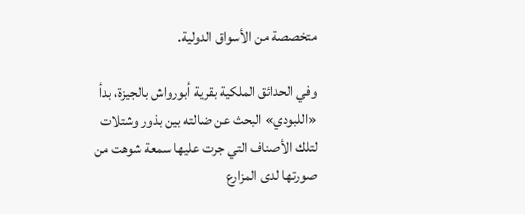متخصصة من الأسواق الدولية.

وفي الحدائق الملكية بقرية أبورواش بالجيزة، بدأ «اللبودي» البحث عن ضالته بين بذور وشتلات لتلك الأصناف التي جرت عليها سمعة شوهت من صورتها لدى المزارع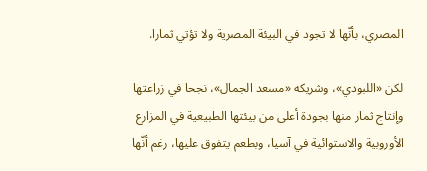المصري، بأنّها لا تجود في البيئة المصرية ولا تؤتي ثمارا.

لكن «اللبودي»، وشريكه «مسعد الجمال»، نجحا في زراعتها وإنتاج ثمار منها بجودة أعلى من بيئتها الطبيعية في المزارع الأوروبية والاستوائية في آسيا، وبطعم يتفوق عليها، رغم أنّها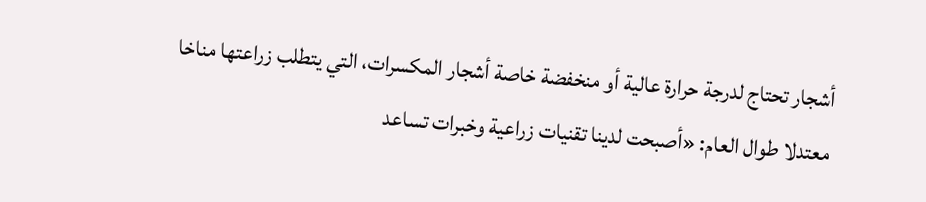أشجار تحتاج لدرجة حرارة عالية أو منخفضة خاصة أشجار المكسرات، التي يتطلب زراعتها مناخا معتدلا طوال العام: «أصبحت لدينا تقنيات زراعية وخبرات تساعد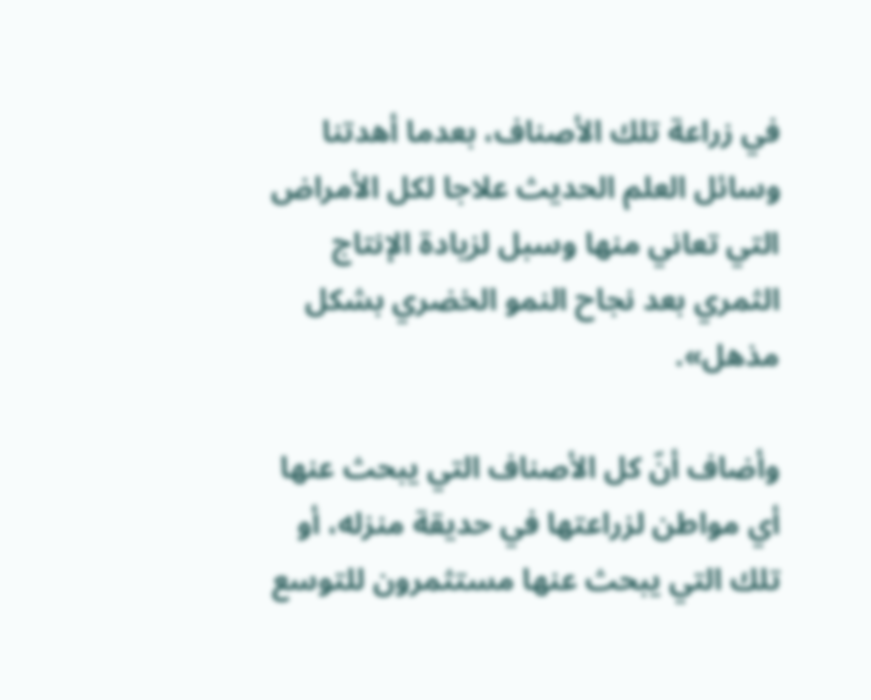في زراعة تلك الأصناف، بعدما أهدتنا وسائل العلم الحديث علاجا لكل الأمراض التي تعاني منها وسبل لزيادة الإنتاج الثمري بعد نجاح النمو الخضري بشكل مذهل».

وأضاف أنّ كل الأصناف التي يبحث عنها أي مواطن لزراعتها في حديقة منزله، أو تلك التي يبحث عنها مستثمرون للتوسع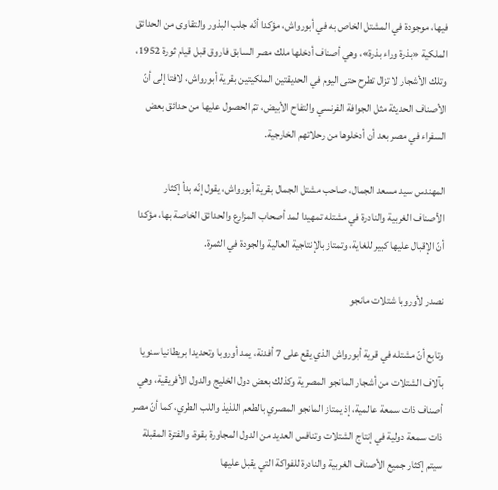فيها، موجودة في المشتل الخاص به في أبورواش، مؤكدا أنّه جلب البذور والتقاوى من الحدائق الملكية «بذرة وراء بذرة»، وهي أصناف أدخلها ملك مصر السابق فاروق قبل قيام ثورة 1952، وتلك الأشجار لا تزال تطرح حتى اليوم في الحديقتين الملكيتين بقرية أبورواش، لافتا إلى أنّ الأصناف الحديثة مثل الجوافة الفرنسي والتفاح الأبيض، تمّ الحصول عليها من حدائق بعض السفراء في مصر بعد أن أدخلوها من رحلاتهم الخارجية.

المهندس سيد مسعد الجمال، صاحب مشتل الجمال بقرية أبورواش، يقول إنّه بدأ إكثار الأصناف الغربية والنادرة في مشتله تمهيدا لمد أصحاب المزارع والحدائق الخاصة بها، مؤكدا أنّ الإقبال عليها كبير للغاية، وتمتاز بالإنتاجية العالية والجودة في الثمرة.

نصدر لأوروبا شتلات مانجو

وتابع أنّ مشتله في قرية أبورواش الذي يقع على 7 أفدنة، يمد أوروبا وتحديدا بريطانيا سنويا بآلاف الشتلات من أشجار المانجو المصرية وكذلك بعض دول الخليج والدول الأفريقية، وهي أصناف ذات سمعة عالمية، إذ يمتاز المانجو المصري بالطعم اللذيذ واللب الطري، كما أنّ مصر ذات سمعة دولية في إنتاج الشتلات وتنافس العديد من الدول المجاورة بقوة، والفترة المقبلة سيتم إكثار جميع الأصناف الغربية والنادرة للفواكة التي يقبل عليها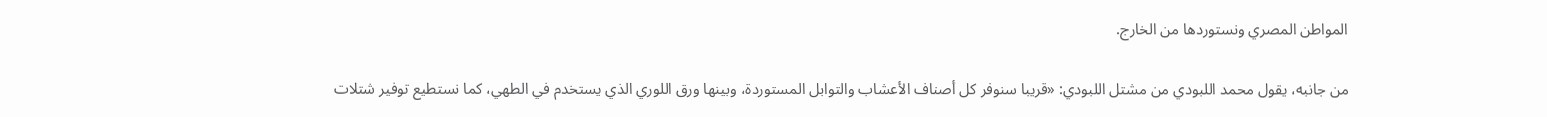المواطن المصري ونستوردها من الخارج.

من جانبه، يقول محمد اللبودي من مشتل اللبودي: «قريبا سنوفر كل أصناف الأعشاب والتوابل المستوردة، وبينها ورق اللوري الذي يستخدم في الطهي، كما نستطيع توفير شتلات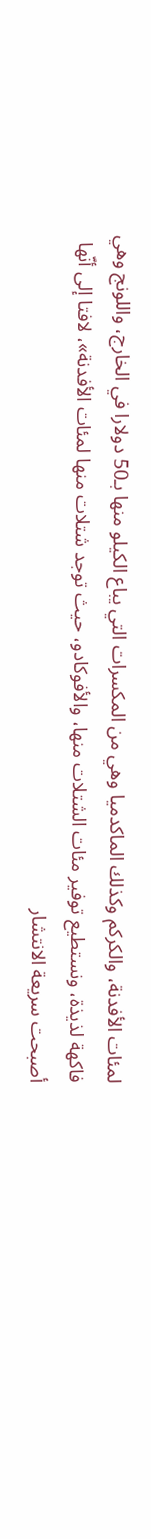لمئات الأفدنة، والكركم وكذلك الماكدميا وهي من المكسرات التي يباع الكيلو منها بـ50 دولارا في الخارج، واللونج وهي فاكهة لذيذة، ونستطيع توفير مئات الشتلات منها، والأفوكادو، حيث توجد شتلات منها لمئات الأفدنة»، لافتا إلى أنّها أصبحت سريعة الانتشار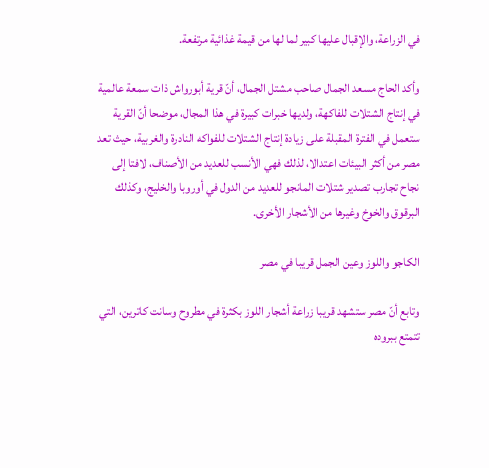في الزراعة، والإقبال عليها كبير لما لها من قيمة غذائية مرتفعة.

وأكد الحاج مسعد الجمال صاحب مشتل الجمال، أنّ قرية أبورواش ذات سمعة عالمية في إنتاج الشتلات للفاكهة، ولديها خبرات كبيرة في هذا المجال، موضحا أنّ القرية ستعمل في الفترة المقبلة على زيادة إنتاج الشتلات للفواكه النادرة والغربية، حيث تعد مصر من أكثر البيئات اعتدالا، لذلك فهي الأنسب للعديد من الأصناف، لافتا إلى نجاح تجارب تصدير شتلات المانجو للعديد من الدول في أوروبا والخليج، وكذلك البرقوق والخوخ وغيرها من الأشجار الأخرى.

الكاجو واللوز وعين الجمل قريبا في مصر

وتابع أنّ مصر ستشهد قريبا زراعة أشجار اللوز بكثرة في مطروح وسانت كاترين، التي تتمتع ببروده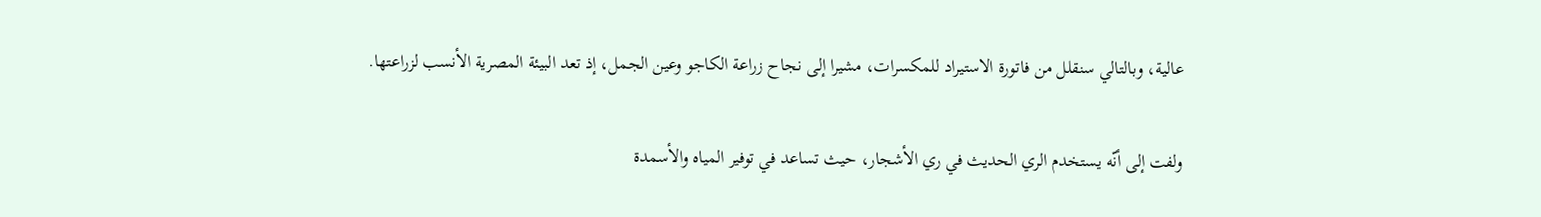عالية، وبالتالي سنقلل من فاتورة الاستيراد للمكسرات، مشيرا إلى نجاح زراعة الكاجو وعين الجمل، إذ تعد البيئة المصرية الأنسب لزراعتها.

ولفت إلى أنّه يستخدم الري الحديث في ري الأشجار، حيث تساعد في توفير المياه والأسمدة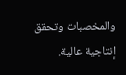والمخصبات وتحقق إنتاجية عالية.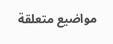مواضيع متعلقة